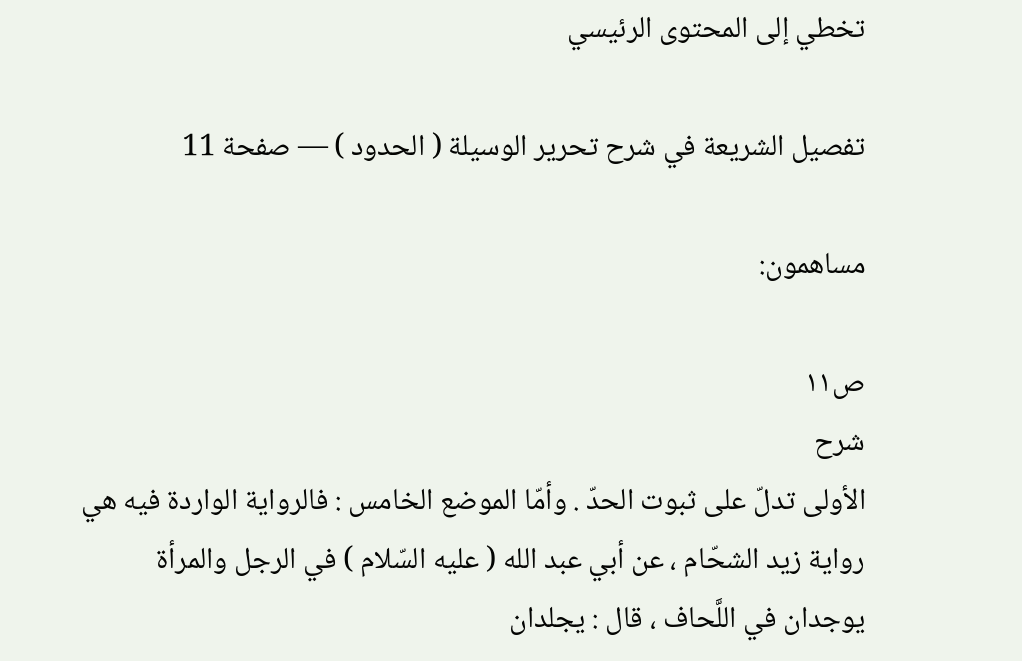تخطي إلى المحتوى الرئيسي

تفصيل الشريعة في شرح تحرير الوسيلة ( الحدود ) — صفحة 11

مساهمون:

ص١١
شرح
الأولى تدلّ على ثبوت الحدّ . وأمّا الموضع الخامس : فالرواية الواردة فيه هي رواية زيد الشحّام ، عن أبي عبد الله ( عليه السّلام ) في الرجل والمرأة يوجدان في اللَّحاف ، قال : يجلدان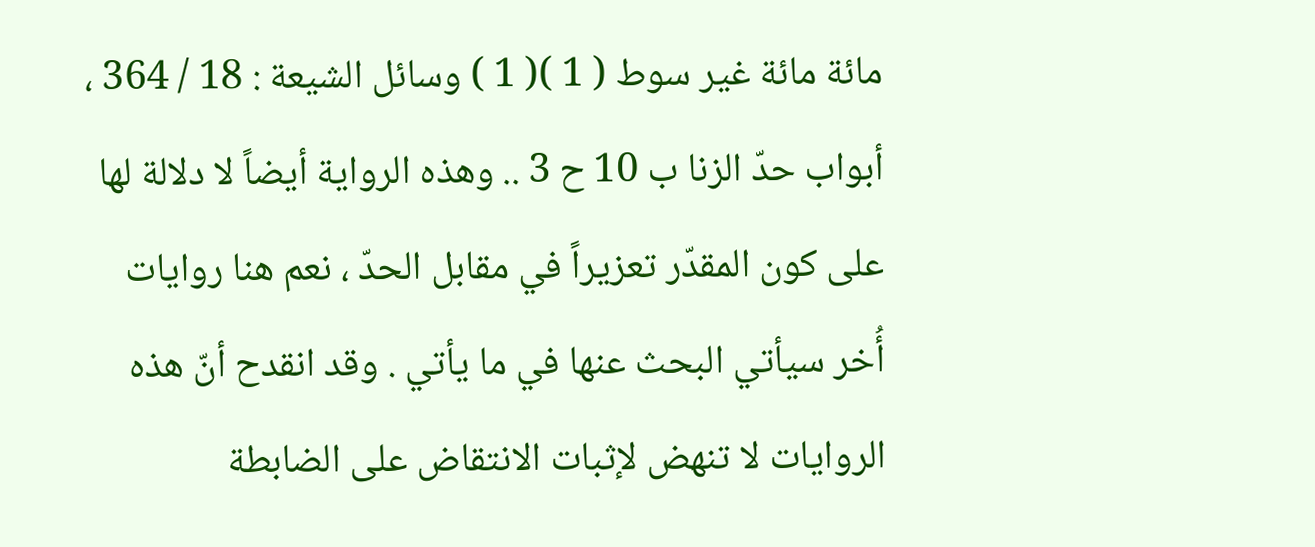مائة مائة غير سوط ( 1 )( 1 ) وسائل الشيعة : 18 / 364 ، أبواب حدّ الزنا ب 10 ح 3 .. وهذه الرواية أيضاً لا دلالة لها على كون المقدّر تعزيراً في مقابل الحدّ ، نعم هنا روايات أُخر سيأتي البحث عنها في ما يأتي . وقد انقدح أنّ هذه الروايات لا تنهض لإثبات الانتقاض على الضابطة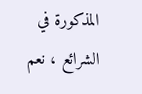المذكورة في الشرائع ، نعم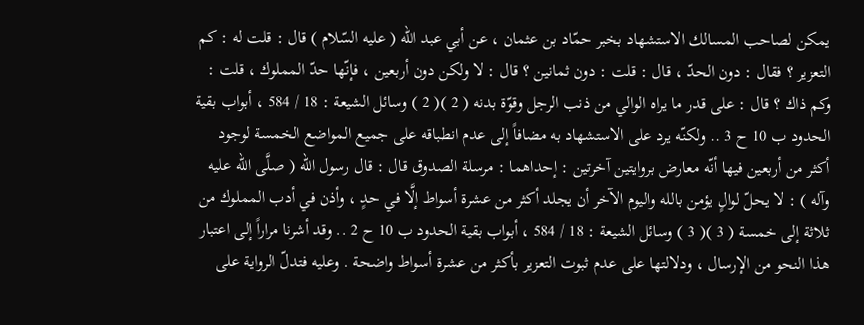يمكن لصاحب المسالك الاستشهاد بخبر حمّاد بن عثمان ، عن أبي عبد الله ( عليه السّلام ) قال : قلت له : كم التعزير ؟ فقال : دون الحدّ ، قال : قلت : دون ثمانين ؟ قال : لا ولكن دون أربعين ، فإنّها حدّ المملوك ، قلت : وكم ذاك ؟ قال : على قدر ما يراه الوالي من ذنب الرجل وقوّة بدنه ( 2 )( 2 ) وسائل الشيعة : 18 / 584 ، أبواب بقية الحدود ب 10 ح 3 .. ولكنّه يرد على الاستشهاد به مضافاً إلى عدم انطباقه على جميع المواضع الخمسة لوجود أكثر من أربعين فيها أنّه معارض بروايتين آخرتين : إحداهما : مرسلة الصدوق قال : قال رسول الله ( صلَّى الله عليه وآله ) : لا يحلّ لوالٍ يؤمن بالله واليوم الآخر أن يجلد أكثر من عشرة أسواط إلَّا في حدٍ ، وأذن في أدب المملوك من ثلاثة إلى خمسة ( 3 )( 3 ) وسائل الشيعة : 18 / 584 ، أبواب بقية الحدود ب 10 ح 2 .. وقد أشرنا مراراً إلى اعتبار هذا النحو من الإرسال ، ودلالتها على عدم ثبوت التعزير بأكثر من عشرة أسواط واضحة . وعليه فتدلّ الرواية على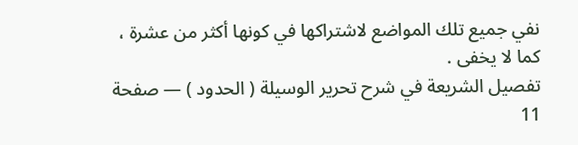نفي جميع تلك المواضع لاشتراكها في كونها أكثر من عشرة ، كما لا يخفى .
تفصيل الشريعة في شرح تحرير الوسيلة ( الحدود ) — صفحة 11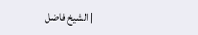| الشيخ فاضل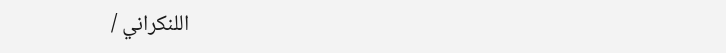اللنكراني /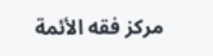مركز فقه الأئمة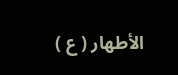الأطهار ( ع )